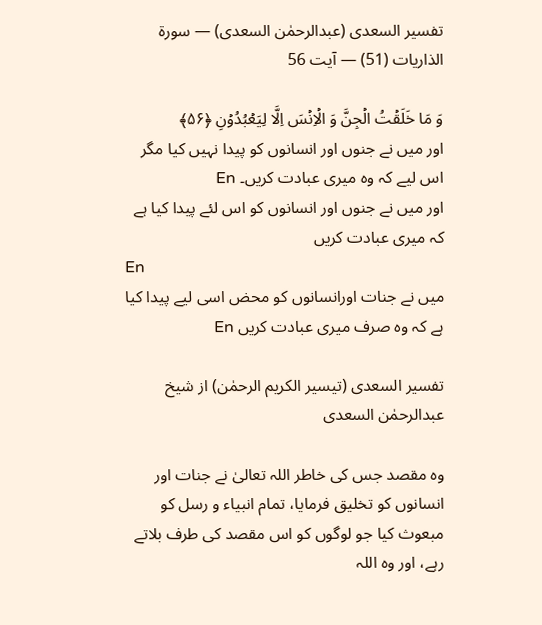تفسیر السعدی (عبدالرحمٰن السعدی) — سورۃ الذاريات (51) — آیت 56

وَ مَا خَلَقۡتُ الۡجِنَّ وَ الۡاِنۡسَ اِلَّا لِیَعۡبُدُوۡنِ ﴿۵۶﴾
اور میں نے جنوں اور انسانوں کو پیدا نہیں کیا مگر اس لیے کہ وہ میری عبادت کریں۔ En
اور میں نے جنوں اور انسانوں کو اس لئے پیدا کیا ہے کہ میری عبادت کریں
En
میں نے جنات اورانسانوں کو محض اسی لیے پیدا کیا ہے کہ وه صرف میری عبادت کریں En

تفسیر السعدی (تیسیر الکریم الرحمٰن) از شیخ عبدالرحمٰن السعدی

وہ مقصد جس کی خاطر اللہ تعالیٰ نے جنات اور انسانوں کو تخلیق فرمایا، تمام انبیاء و رسل کو مبعوث کیا جو لوگوں کو اس مقصد کی طرف بلاتے رہے، اور وہ اللہ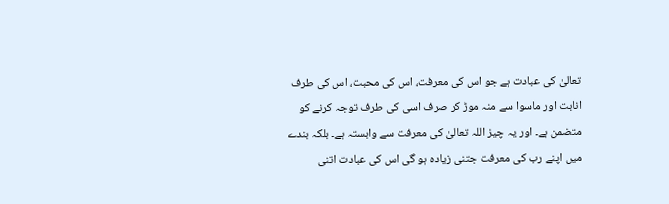تعالیٰ کی عبادت ہے جو اس کی معرفت، اس کی محبت، اس کی طرف انابت اور ماسوا سے منہ موڑ کر صرف اسی کی طرف توجہ کرنے کو متضمن ہے۔ اور یہ چیز اللہ تعالیٰ کی معرفت سے وابستہ ہے۔ بلکہ بندے میں اپنے رب کی معرفت جتنی زیادہ ہو گی اس کی عبادت اتنی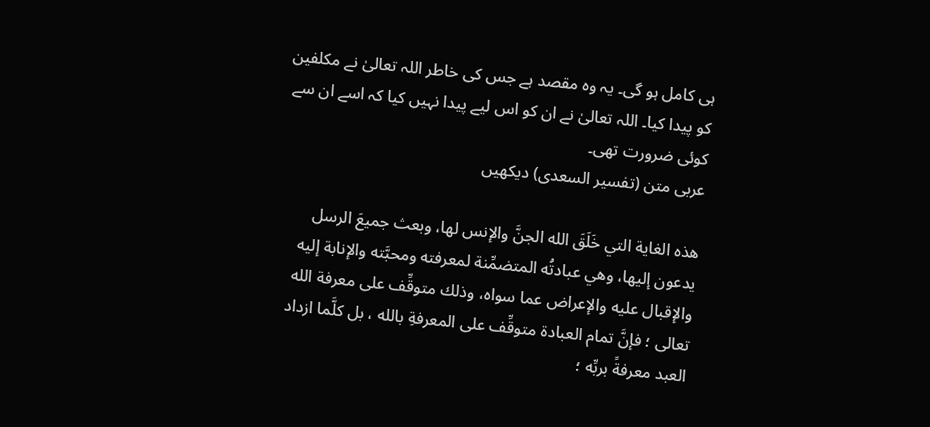ہی کامل ہو گی۔ یہ وہ مقصد ہے جس کی خاطر اللہ تعالیٰ نے مکلفین کو پیدا کیا۔ اللہ تعالیٰ نے ان کو اس لیے پیدا نہیں کیا کہ اسے ان سے کوئی ضرورت تھی۔
عربی متن (تفسیر السعدی) دیکھیں

هذه الغاية التي خَلَقَ الله الجنَّ والإنس لها، وبعث جميعَ الرسل يدعون إليها، وهي عبادتُه المتضمِّنة لمعرفته ومحبَّته والإنابة إليه والإقبال عليه والإعراض عما سواه، وذلك متوقِّف على معرفة الله تعالى ؛ فإنَّ تمام العبادة متوقِّف على المعرفةِ بالله ، بل كلَّما ازداد العبد معرفةً بربِّه ؛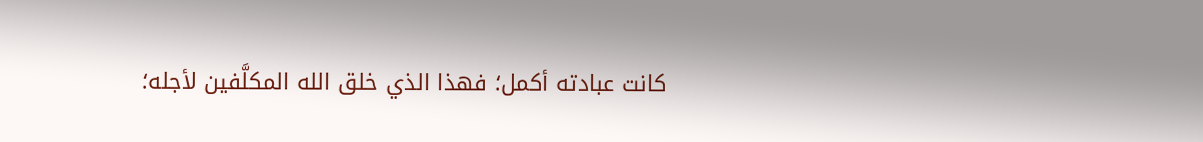كانت عبادته أكمل؛ فهذا الذي خلق الله المكلَّفين لأجله؛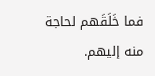فما خَلَقَهم لحاجة منه إليهم.